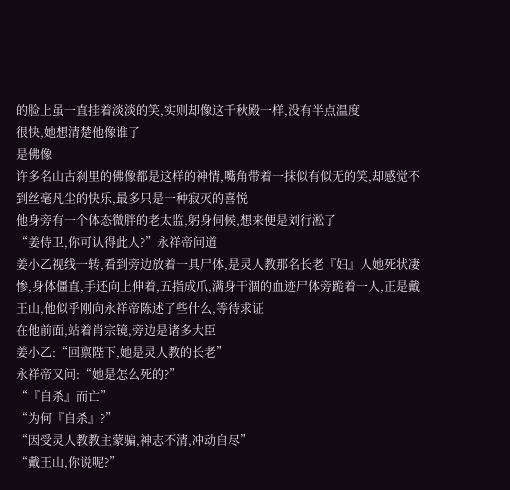的脸上虽一直挂着淡淡的笑,实则却像这千秋殿一样,没有半点温度
很快,她想清楚他像谁了
是佛像
许多名山古刹里的佛像都是这样的神情,嘴角带着一抹似有似无的笑,却感觉不到丝毫凡尘的快乐,最多只是一种寂灭的喜悦
他身旁有一个体态微胖的老太监,躬身伺候,想来便是刘行淞了
“姜侍卫,你可认得此人?”永祥帝问道
姜小乙视线一转,看到旁边放着一具尸体,是灵人教那名长老『妇』人她死状凄惨,身体僵直,手还向上伸着,五指成爪,满身干涸的血迹尸体旁跪着一人,正是戴王山,他似乎刚向永祥帝陈述了些什么,等待求证
在他前面,站着肖宗镜,旁边是诸多大臣
姜小乙:“回禀陛下,她是灵人教的长老”
永祥帝又问:“她是怎么死的?”
“『自杀』而亡”
“为何『自杀』?”
“因受灵人教教主蒙骗,神志不清,冲动自尽”
“戴王山,你说呢?”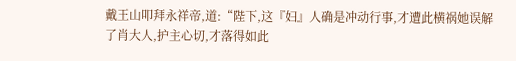戴王山叩拜永祥帝,道:“陛下,这『妇』人确是冲动行事,才遭此横祸她误解了肖大人,护主心切,才落得如此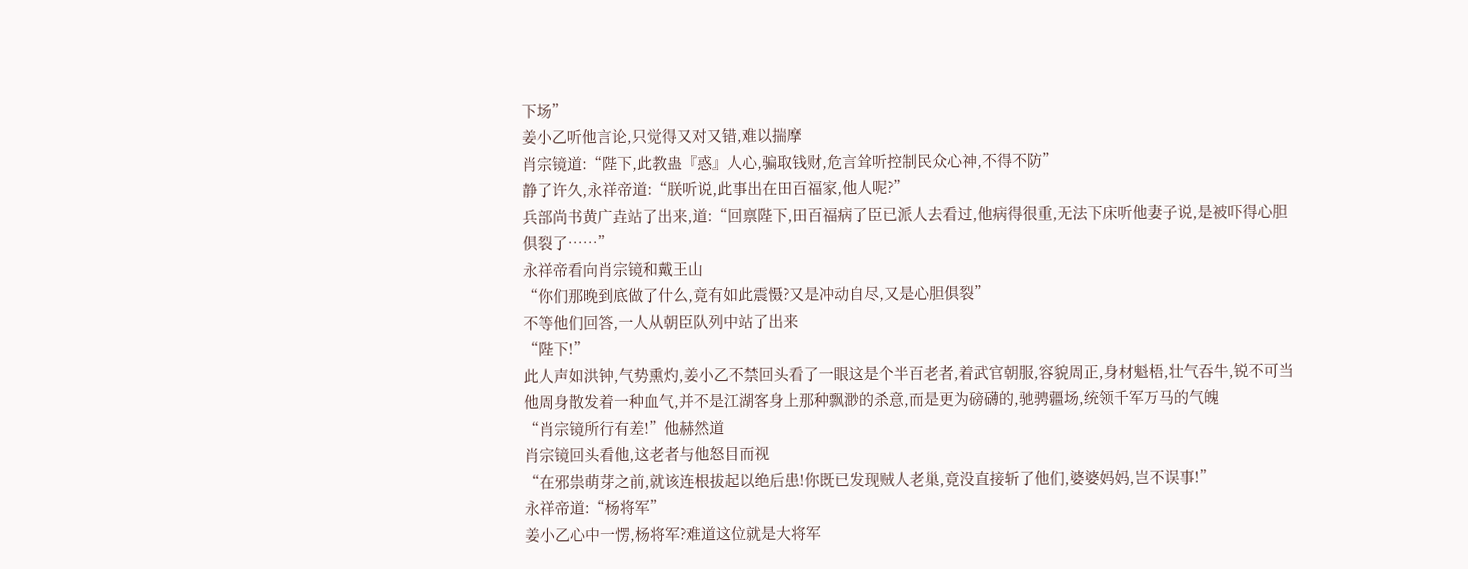下场”
姜小乙听他言论,只觉得又对又错,难以揣摩
肖宗镜道:“陛下,此教蛊『惑』人心,骗取钱财,危言耸听控制民众心神,不得不防”
静了许久,永祥帝道:“朕听说,此事出在田百福家,他人呢?”
兵部尚书黄广垚站了出来,道:“回禀陛下,田百福病了臣已派人去看过,他病得很重,无法下床听他妻子说,是被吓得心胆俱裂了……”
永祥帝看向肖宗镜和戴王山
“你们那晚到底做了什么,竟有如此震慑?又是冲动自尽,又是心胆俱裂”
不等他们回答,一人从朝臣队列中站了出来
“陛下!”
此人声如洪钟,气势熏灼,姜小乙不禁回头看了一眼这是个半百老者,着武官朝服,容貌周正,身材魁梧,壮气吞牛,锐不可当他周身散发着一种血气,并不是江湖客身上那种飘渺的杀意,而是更为磅礴的,驰骋疆场,统领千军万马的气魄
“肖宗镜所行有差!”他赫然道
肖宗镜回头看他,这老者与他怒目而视
“在邪祟萌芽之前,就该连根拔起以绝后患!你既已发现贼人老巢,竟没直接斩了他们,婆婆妈妈,岂不误事!”
永祥帝道:“杨将军”
姜小乙心中一愣,杨将军?难道这位就是大将军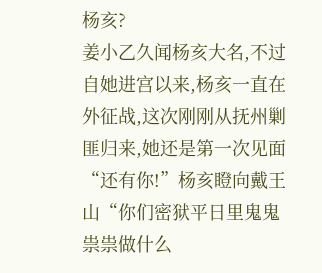杨亥?
姜小乙久闻杨亥大名,不过自她进宫以来,杨亥一直在外征战,这次刚刚从抚州剿匪归来,她还是第一次见面
“还有你!”杨亥瞪向戴王山“你们密狱平日里鬼鬼祟祟做什么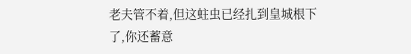老夫管不着,但这蛀虫已经扎到皇城根下了,你还蓄意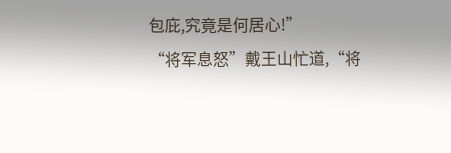包庇,究竟是何居心!”
“将军息怒”戴王山忙道,“将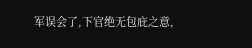军误会了,下官绝无包庇之意,